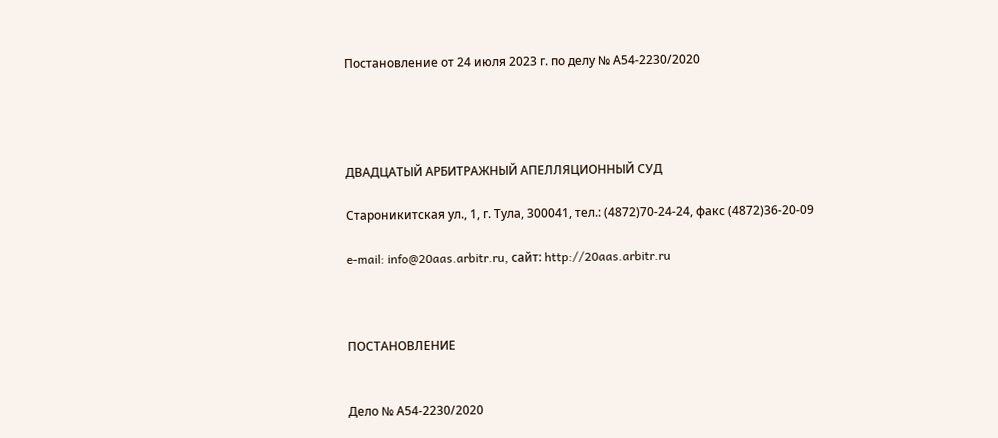Постановление от 24 июля 2023 г. по делу № А54-2230/2020




ДВАДЦАТЫЙ АРБИТРАЖНЫЙ АПЕЛЛЯЦИОННЫЙ СУД

Староникитская ул., 1, г. Тула, 300041, тел.: (4872)70-24-24, факс (4872)36-20-09

e-mail: info@20aas.arbitr.ru, сайт: http://20aas.arbitr.ru



ПОСТАНОВЛЕНИЕ


Дело № А54-2230/2020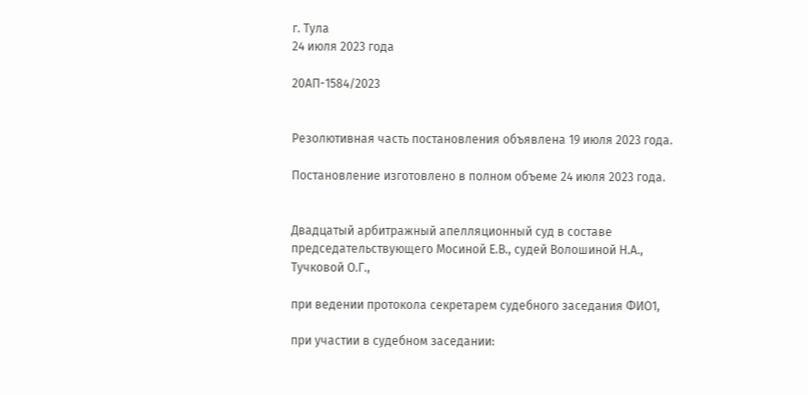г. Тула
24 июля 2023 года

20АП-1584/2023


Резолютивная часть постановления объявлена 19 июля 2023 года.

Постановление изготовлено в полном объеме 24 июля 2023 года.


Двадцатый арбитражный апелляционный суд в составе председательствующего Мосиной Е.В., судей Волошиной Н.А., Тучковой О.Г.,

при ведении протокола секретарем судебного заседания ФИО1,

при участии в судебном заседании: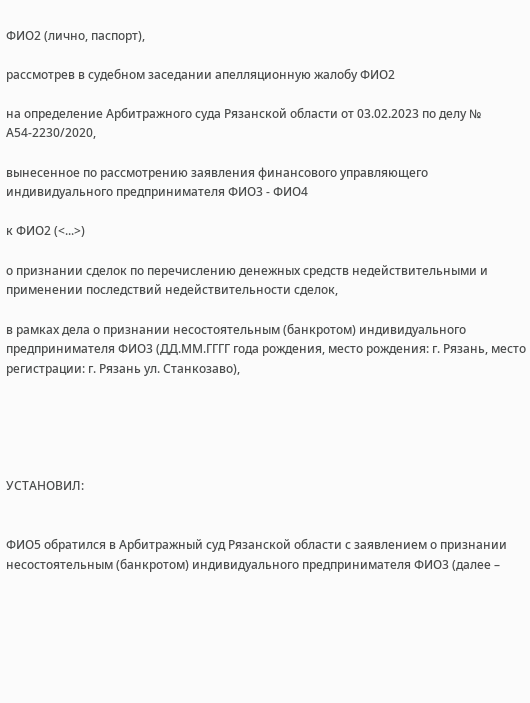ФИО2 (лично, паспорт),

рассмотрев в судебном заседании апелляционную жалобу ФИО2

на определение Арбитражного суда Рязанской области от 03.02.2023 по делу № А54-2230/2020,

вынесенное по рассмотрению заявления финансового управляющего индивидуального предпринимателя ФИО3 - ФИО4

к ФИО2 (<...>)

о признании сделок по перечислению денежных средств недействительными и применении последствий недействительности сделок,

в рамках дела о признании несостоятельным (банкротом) индивидуального предпринимателя ФИО3 (ДД.ММ.ГГГГ года рождения, место рождения: г. Рязань, место регистрации: г. Рязань ул. Станкозаво),





УСТАНОВИЛ:


ФИО5 обратился в Арбитражный суд Рязанской области с заявлением о признании несостоятельным (банкротом) индивидуального предпринимателя ФИО3 (далее –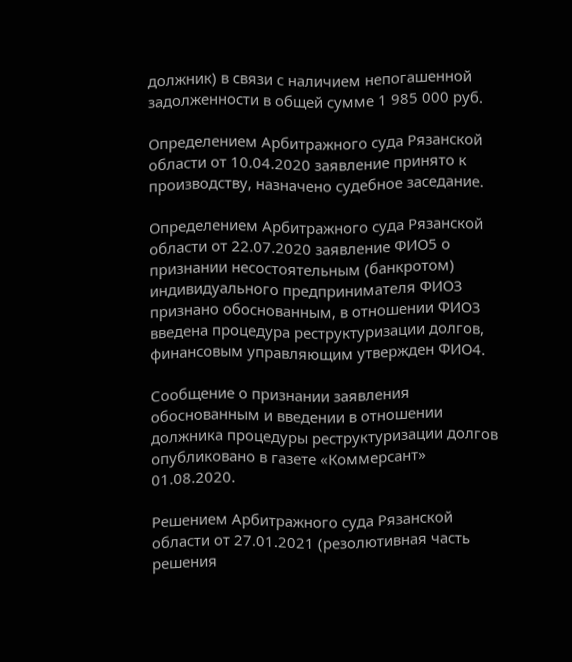должник) в связи с наличием непогашенной задолженности в общей сумме 1 985 000 руб.

Определением Арбитражного суда Рязанской области от 10.04.2020 заявление принято к производству, назначено судебное заседание.

Определением Арбитражного суда Рязанской области от 22.07.2020 заявление ФИО5 о признании несостоятельным (банкротом) индивидуального предпринимателя ФИО3 признано обоснованным, в отношении ФИО3 введена процедура реструктуризации долгов, финансовым управляющим утвержден ФИО4.

Сообщение о признании заявления обоснованным и введении в отношении должника процедуры реструктуризации долгов опубликовано в газете «Коммерсант» 01.08.2020.

Решением Арбитражного суда Рязанской области от 27.01.2021 (резолютивная часть решения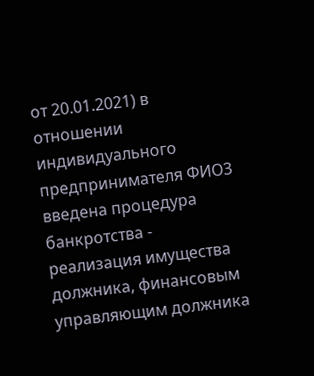от 20.01.2021) в отношении индивидуального предпринимателя ФИО3 введена процедура банкротства - реализация имущества должника, финансовым управляющим должника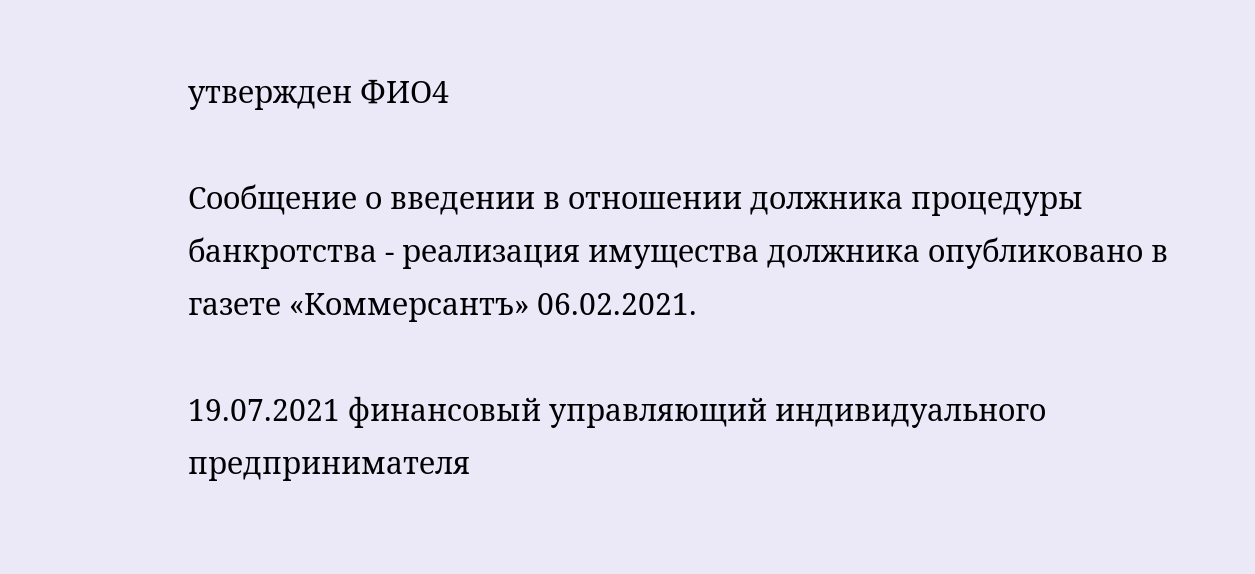утвержден ФИО4

Сообщение о введении в отношении должника процедуры банкротства - реализация имущества должника опубликовано в газете «Коммерсантъ» 06.02.2021.

19.07.2021 финансовый управляющий индивидуального предпринимателя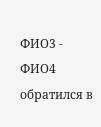ФИО3 - ФИО4 обратился в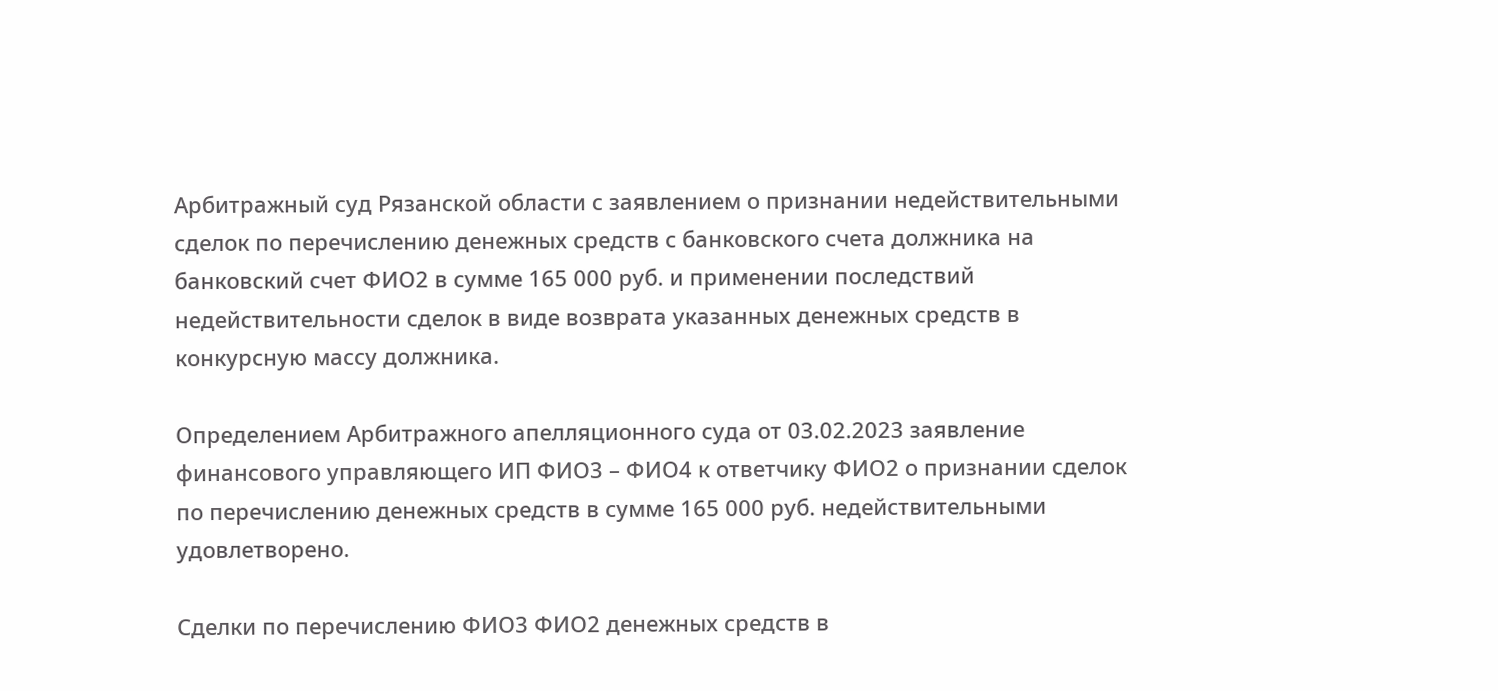Арбитражный суд Рязанской области с заявлением о признании недействительными сделок по перечислению денежных средств с банковского счета должника на банковский счет ФИО2 в сумме 165 000 руб. и применении последствий недействительности сделок в виде возврата указанных денежных средств в конкурсную массу должника.

Определением Арбитражного апелляционного суда от 03.02.2023 заявление финансового управляющего ИП ФИО3 – ФИО4 к ответчику ФИО2 о признании сделок по перечислению денежных средств в сумме 165 000 руб. недействительными удовлетворено.

Сделки по перечислению ФИО3 ФИО2 денежных средств в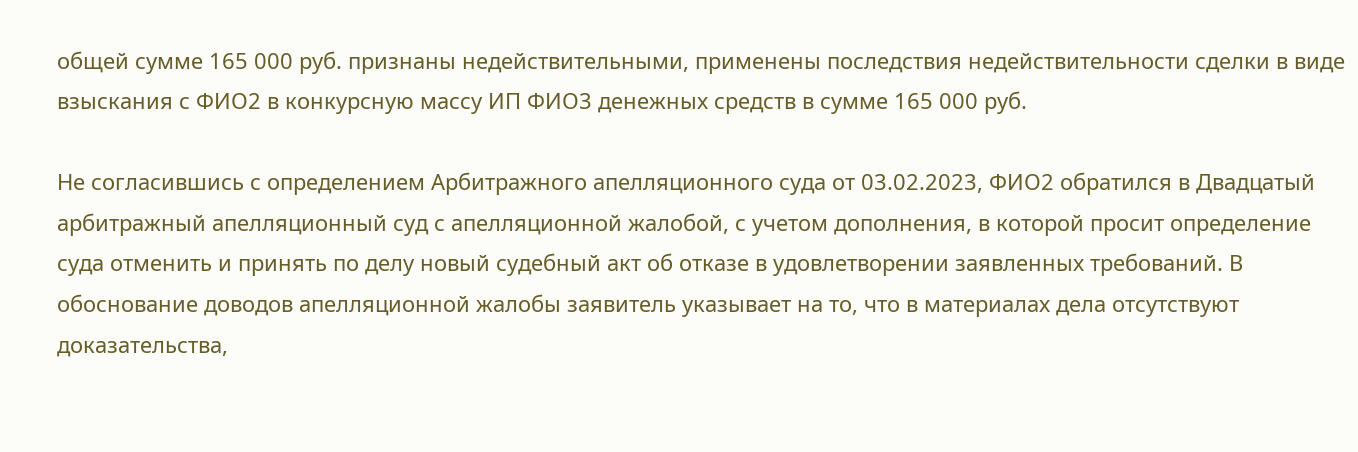общей сумме 165 000 руб. признаны недействительными, применены последствия недействительности сделки в виде взыскания с ФИО2 в конкурсную массу ИП ФИО3 денежных средств в сумме 165 000 руб.

Не согласившись с определением Арбитражного апелляционного суда от 03.02.2023, ФИО2 обратился в Двадцатый арбитражный апелляционный суд с апелляционной жалобой, с учетом дополнения, в которой просит определение суда отменить и принять по делу новый судебный акт об отказе в удовлетворении заявленных требований. В обоснование доводов апелляционной жалобы заявитель указывает на то, что в материалах дела отсутствуют доказательства,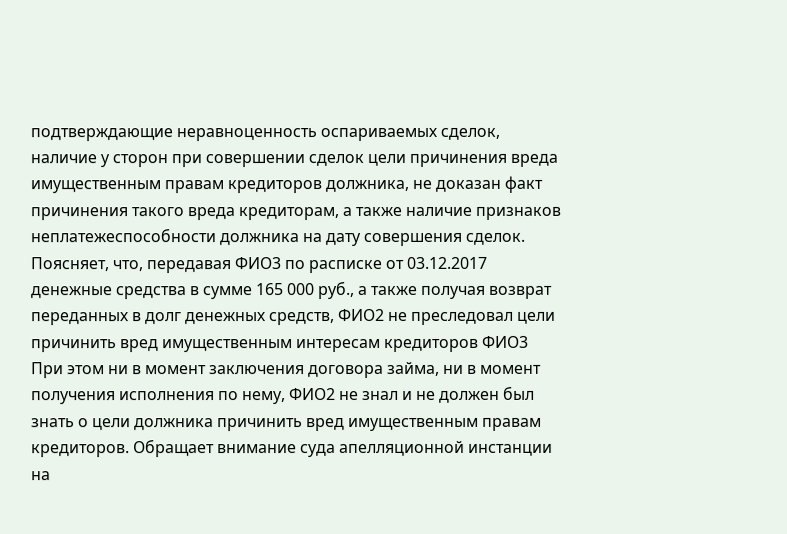подтверждающие неравноценность оспариваемых сделок, наличие у сторон при совершении сделок цели причинения вреда имущественным правам кредиторов должника, не доказан факт причинения такого вреда кредиторам, а также наличие признаков неплатежеспособности должника на дату совершения сделок. Поясняет, что, передавая ФИО3 по расписке от 03.12.2017 денежные средства в сумме 165 000 руб., а также получая возврат переданных в долг денежных средств, ФИО2 не преследовал цели причинить вред имущественным интересам кредиторов ФИО3 При этом ни в момент заключения договора займа, ни в момент получения исполнения по нему, ФИО2 не знал и не должен был знать о цели должника причинить вред имущественным правам кредиторов. Обращает внимание суда апелляционной инстанции на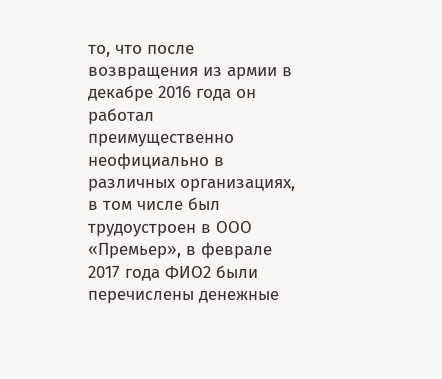то, что после возвращения из армии в декабре 2016 года он работал преимущественно неофициально в различных организациях, в том числе был трудоустроен в ООО «Премьер», в феврале 2017 года ФИО2 были перечислены денежные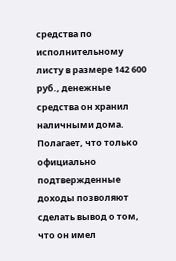средства по исполнительному листу в размере 142 600 руб., денежные средства он хранил наличными дома. Полагает, что только официально подтвержденные доходы позволяют сделать вывод о том, что он имел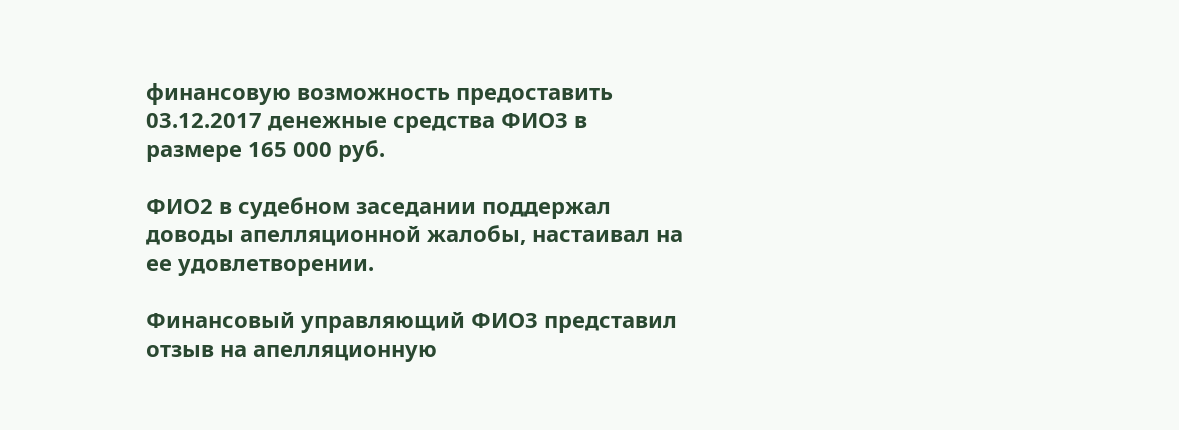финансовую возможность предоставить 03.12.2017 денежные средства ФИО3 в размере 165 000 руб.

ФИО2 в судебном заседании поддержал доводы апелляционной жалобы, настаивал на ее удовлетворении.

Финансовый управляющий ФИО3 представил отзыв на апелляционную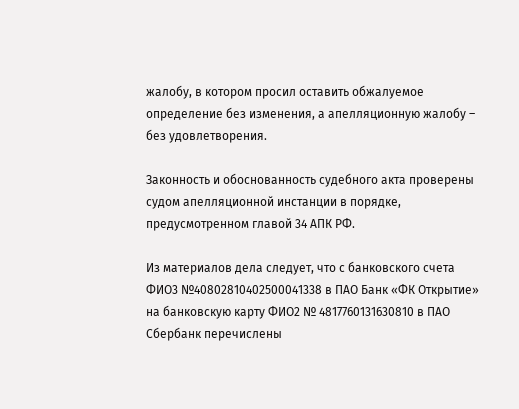жалобу, в котором просил оставить обжалуемое определение без изменения, а апелляционную жалобу – без удовлетворения.

Законность и обоснованность судебного акта проверены судом апелляционной инстанции в порядке, предусмотренном главой 34 АПК РФ.

Из материалов дела следует, что с банковского счета ФИО3 №40802810402500041338 в ПАО Банк «ФК Открытие» на банковскую карту ФИО2 № 4817760131630810 в ПАО Сбербанк перечислены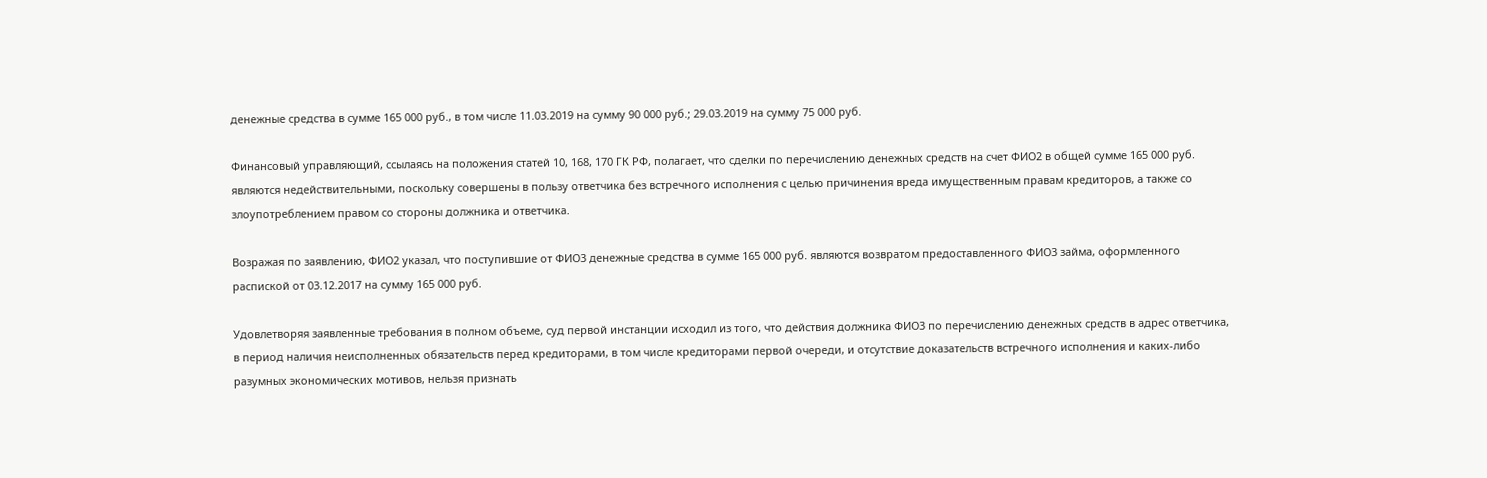денежные средства в сумме 165 000 руб., в том числе 11.03.2019 на сумму 90 000 руб.; 29.03.2019 на сумму 75 000 руб.

Финансовый управляющий, ссылаясь на положения статей 10, 168, 170 ГК РФ, полагает, что сделки по перечислению денежных средств на счет ФИО2 в общей сумме 165 000 руб. являются недействительными, поскольку совершены в пользу ответчика без встречного исполнения с целью причинения вреда имущественным правам кредиторов, а также со злоупотреблением правом со стороны должника и ответчика.

Возражая по заявлению, ФИО2 указал, что поступившие от ФИО3 денежные средства в сумме 165 000 руб. являются возвратом предоставленного ФИО3 займа, оформленного распиской от 03.12.2017 на сумму 165 000 руб.

Удовлетворяя заявленные требования в полном объеме, суд первой инстанции исходил из того, что действия должника ФИО3 по перечислению денежных средств в адрес ответчика, в период наличия неисполненных обязательств перед кредиторами, в том числе кредиторами первой очереди, и отсутствие доказательств встречного исполнения и каких-либо разумных экономических мотивов, нельзя признать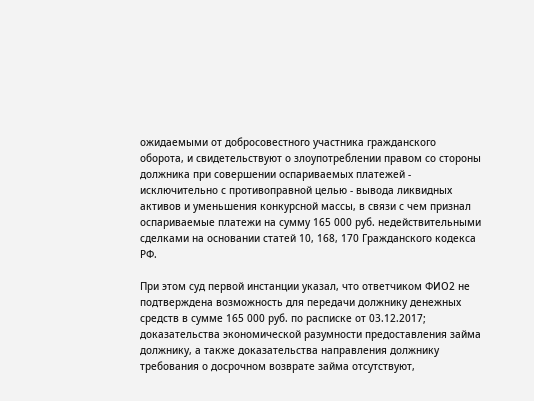ожидаемыми от добросовестного участника гражданского оборота, и свидетельствуют о злоупотреблении правом со стороны должника при совершении оспариваемых платежей - исключительно с противоправной целью - вывода ликвидных активов и уменьшения конкурсной массы, в связи с чем признал оспариваемые платежи на сумму 165 000 руб. недействительными сделками на основании статей 10, 168, 170 Гражданского кодекса РФ.

При этом суд первой инстанции указал, что ответчиком ФИО2 не подтверждена возможность для передачи должнику денежных средств в сумме 165 000 руб. по расписке от 03.12.2017; доказательства экономической разумности предоставления займа должнику, а также доказательства направления должнику требования о досрочном возврате займа отсутствуют,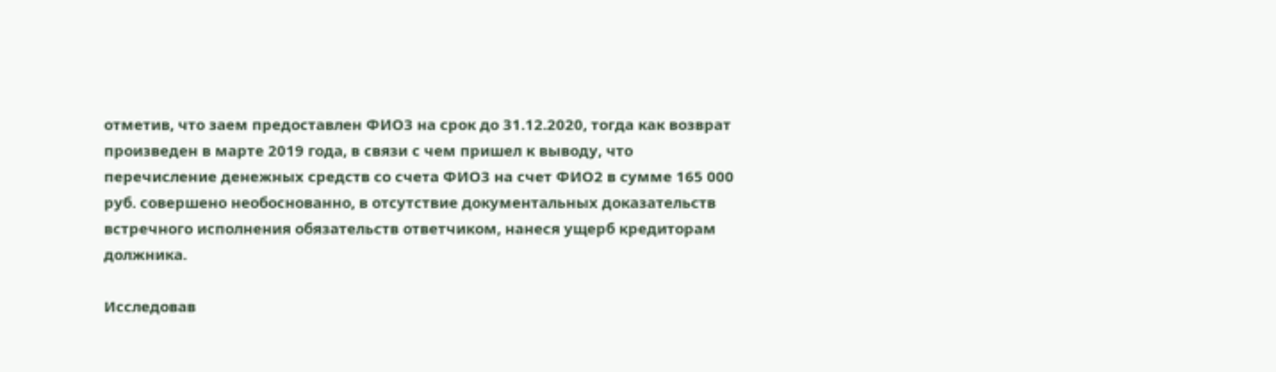отметив, что заем предоставлен ФИО3 на срок до 31.12.2020, тогда как возврат произведен в марте 2019 года, в связи с чем пришел к выводу, что перечисление денежных средств со счета ФИО3 на счет ФИО2 в сумме 165 000 руб. совершено необоснованно, в отсутствие документальных доказательств встречного исполнения обязательств ответчиком, нанеся ущерб кредиторам должника.

Исследовав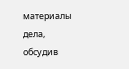материалы дела, обсудив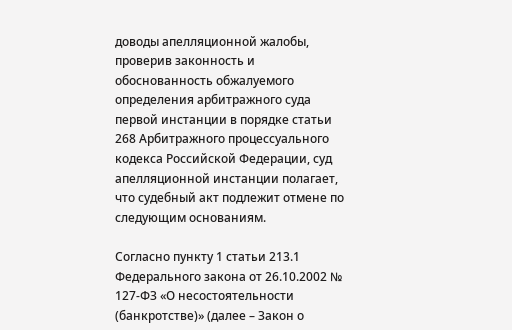доводы апелляционной жалобы, проверив законность и обоснованность обжалуемого определения арбитражного суда первой инстанции в порядке статьи 268 Арбитражного процессуального кодекса Российской Федерации, суд апелляционной инстанции полагает, что судебный акт подлежит отмене по следующим основаниям.

Согласно пункту 1 статьи 213.1 Федерального закона от 26.10.2002 № 127-ФЗ «О несостоятельности (банкротстве)» (далее – Закон о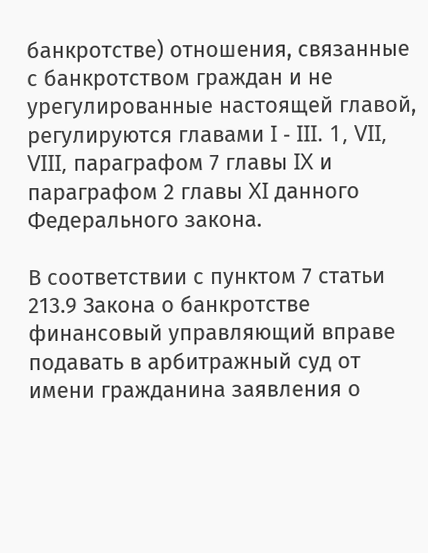банкротстве) отношения, связанные с банкротством граждан и не урегулированные настоящей главой, регулируются главами I - III. 1, VII, VIII, параграфом 7 главы IX и параграфом 2 главы XI данного Федерального закона.

В соответствии с пунктом 7 статьи 213.9 Закона о банкротстве финансовый управляющий вправе подавать в арбитражный суд от имени гражданина заявления о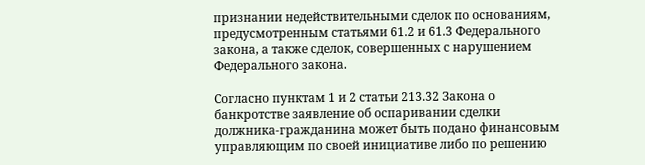признании недействительными сделок по основаниям, предусмотренным статьями 61.2 и 61.3 Федерального закона, а также сделок, совершенных с нарушением Федерального закона.

Согласно пунктам 1 и 2 статьи 213.32 Закона о банкротстве заявление об оспаривании сделки должника-гражданина может быть подано финансовым управляющим по своей инициативе либо по решению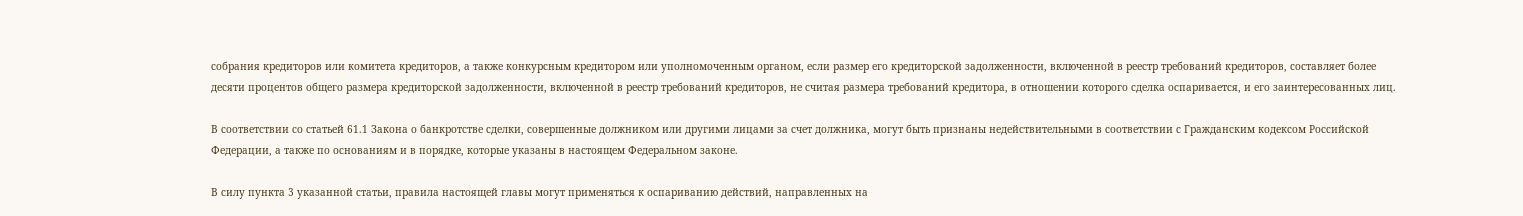собрания кредиторов или комитета кредиторов, а также конкурсным кредитором или уполномоченным органом, если размер его кредиторской задолженности, включенной в реестр требований кредиторов, составляет более десяти процентов общего размера кредиторской задолженности, включенной в реестр требований кредиторов, не считая размера требований кредитора, в отношении которого сделка оспаривается, и его заинтересованных лиц.

В соответствии со статьей 61.1 Закона о банкротстве сделки, совершенные должником или другими лицами за счет должника, могут быть признаны недействительными в соответствии с Гражданским кодексом Российской Федерации, а также по основаниям и в порядке, которые указаны в настоящем Федеральном законе.

В силу пункта 3 указанной статьи, правила настоящей главы могут применяться к оспариванию действий, направленных на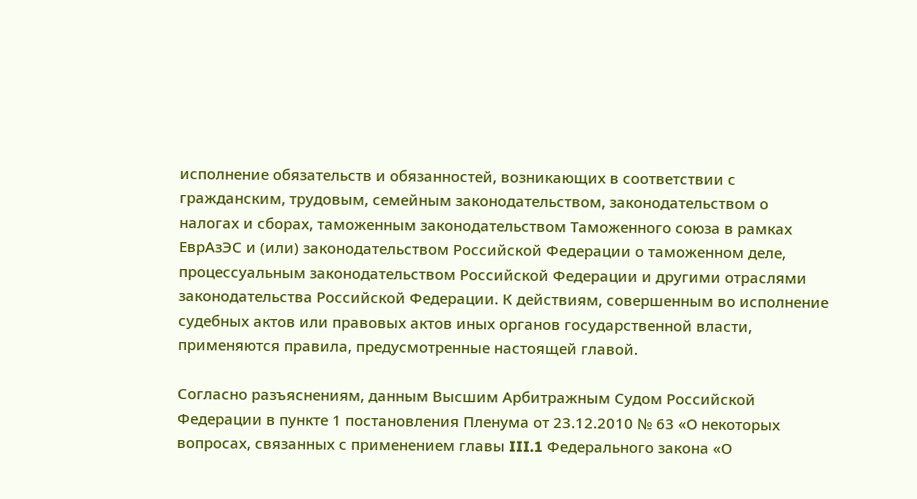исполнение обязательств и обязанностей, возникающих в соответствии с гражданским, трудовым, семейным законодательством, законодательством о налогах и сборах, таможенным законодательством Таможенного союза в рамках ЕврАзЭС и (или) законодательством Российской Федерации о таможенном деле, процессуальным законодательством Российской Федерации и другими отраслями законодательства Российской Федерации. К действиям, совершенным во исполнение судебных актов или правовых актов иных органов государственной власти, применяются правила, предусмотренные настоящей главой.

Согласно разъяснениям, данным Высшим Арбитражным Судом Российской Федерации в пункте 1 постановления Пленума от 23.12.2010 № 63 «О некоторых вопросах, связанных с применением главы III.1 Федерального закона «О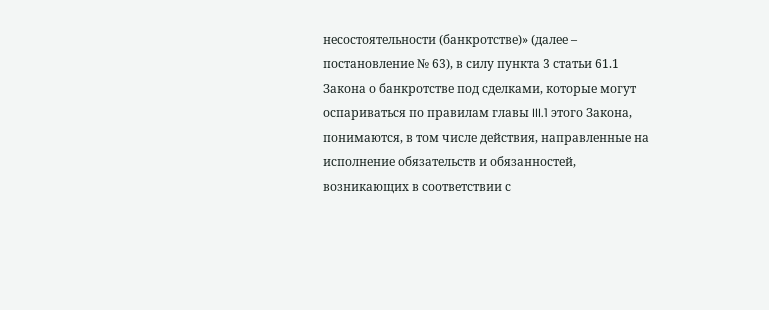несостоятельности (банкротстве)» (далее – постановление № 63), в силу пункта 3 статьи 61.1 Закона о банкротстве под сделками, которые могут оспариваться по правилам главы III.1 этого Закона, понимаются, в том числе действия, направленные на исполнение обязательств и обязанностей, возникающих в соответствии с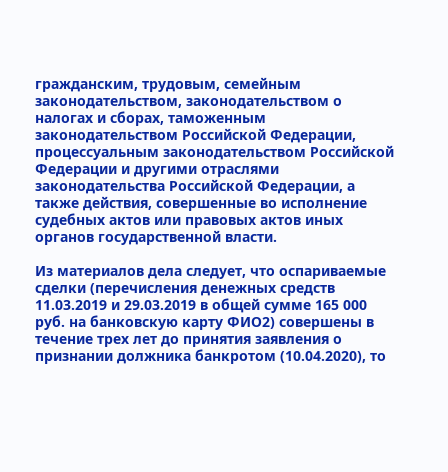гражданским, трудовым, семейным законодательством, законодательством о налогах и сборах, таможенным законодательством Российской Федерации, процессуальным законодательством Российской Федерации и другими отраслями законодательства Российской Федерации, а также действия, совершенные во исполнение судебных актов или правовых актов иных органов государственной власти.

Из материалов дела следует, что оспариваемые сделки (перечисления денежных средств 11.03.2019 и 29.03.2019 в общей сумме 165 000 руб. на банковскую карту ФИО2) совершены в течение трех лет до принятия заявления о признании должника банкротом (10.04.2020), то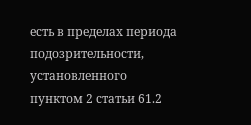есть в пределах периода подозрительности, установленного пунктом 2 статьи 61.2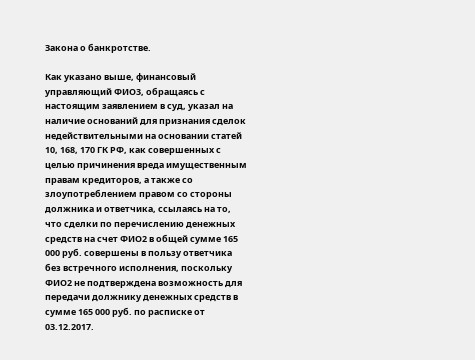Закона о банкротстве.

Как указано выше, финансовый управляющий ФИО3, обращаясь с настоящим заявлением в суд, указал на наличие оснований для признания сделок недействительными на основании статей 10, 168, 170 ГК РФ, как совершенных с целью причинения вреда имущественным правам кредиторов, а также со злоупотреблением правом со стороны должника и ответчика, ссылаясь на то, что сделки по перечислению денежных средств на счет ФИО2 в общей сумме 165 000 руб. совершены в пользу ответчика без встречного исполнения, поскольку ФИО2 не подтверждена возможность для передачи должнику денежных средств в сумме 165 000 руб. по расписке от 03.12.2017.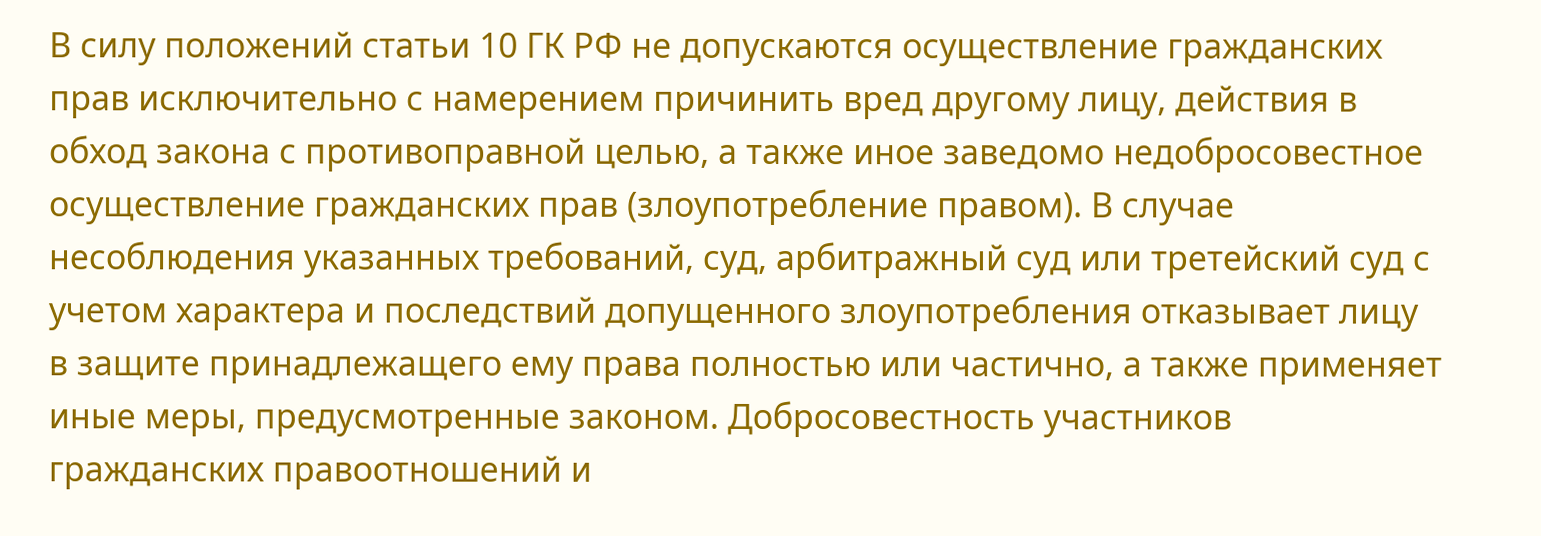В силу положений статьи 10 ГК РФ не допускаются осуществление гражданских прав исключительно с намерением причинить вред другому лицу, действия в обход закона с противоправной целью, а также иное заведомо недобросовестное осуществление гражданских прав (злоупотребление правом). В случае несоблюдения указанных требований, суд, арбитражный суд или третейский суд с учетом характера и последствий допущенного злоупотребления отказывает лицу в защите принадлежащего ему права полностью или частично, а также применяет иные меры, предусмотренные законом. Добросовестность участников гражданских правоотношений и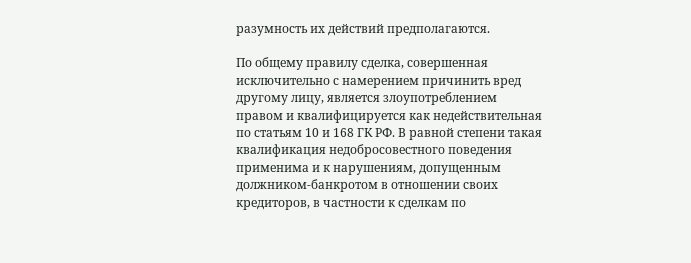разумность их действий предполагаются.

По общему правилу сделка, совершенная исключительно с намерением причинить вред другому лицу, является злоупотреблением правом и квалифицируется как недействительная по статьям 10 и 168 ГК РФ. В равной степени такая квалификация недобросовестного поведения применима и к нарушениям, допущенным должником-банкротом в отношении своих кредиторов, в частности к сделкам по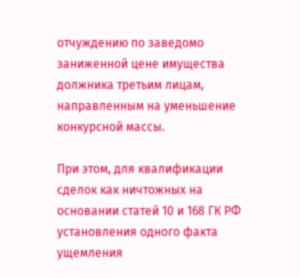отчуждению по заведомо заниженной цене имущества должника третьим лицам, направленным на уменьшение конкурсной массы.

При этом, для квалификации сделок как ничтожных на основании статей 10 и 168 ГК РФ установления одного факта ущемления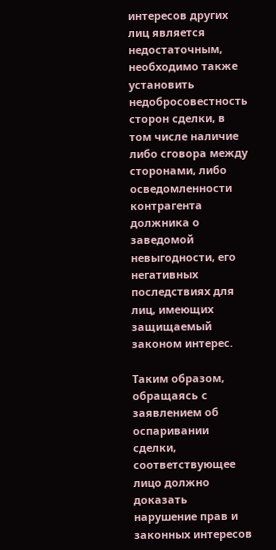интересов других лиц является недостаточным, необходимо также установить недобросовестность сторон сделки, в том числе наличие либо сговора между сторонами, либо осведомленности контрагента должника о заведомой невыгодности, его негативных последствиях для лиц, имеющих защищаемый законом интерес.

Таким образом, обращаясь с заявлением об оспаривании сделки, соответствующее лицо должно доказать нарушение прав и законных интересов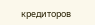кредиторов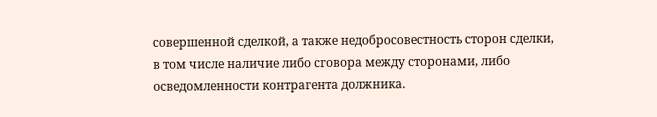совершенной сделкой, а также недобросовестность сторон сделки, в том числе наличие либо сговора между сторонами, либо осведомленности контрагента должника.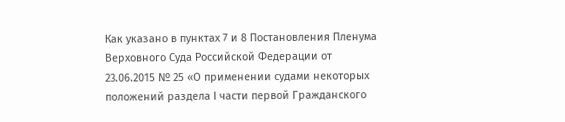Как указано в пунктах 7 и 8 Постановления Пленума Верховного Суда Российской Федерации от 23.06.2015 № 25 «О применении судами некоторых положений раздела I части первой Гражданского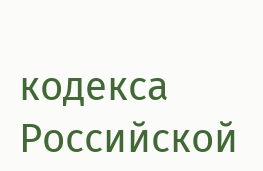кодекса Российской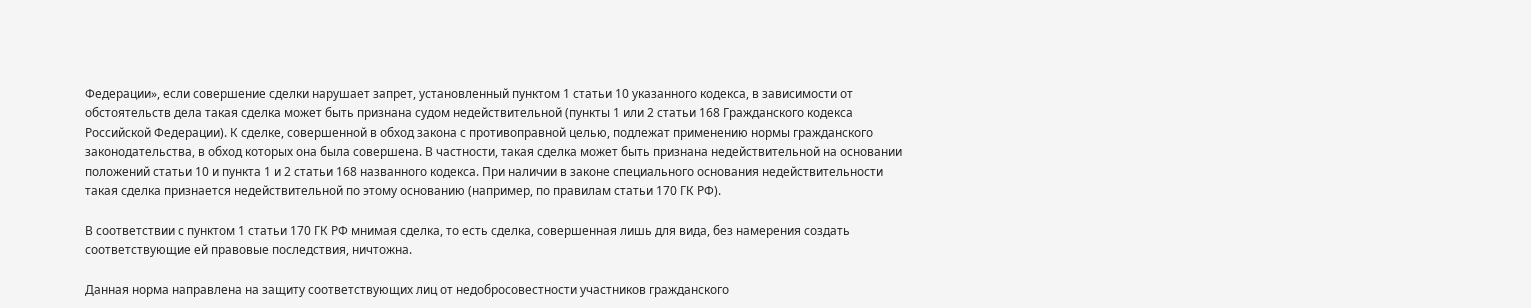Федерации», если совершение сделки нарушает запрет, установленный пунктом 1 статьи 10 указанного кодекса, в зависимости от обстоятельств дела такая сделка может быть признана судом недействительной (пункты 1 или 2 статьи 168 Гражданского кодекса Российской Федерации). К сделке, совершенной в обход закона с противоправной целью, подлежат применению нормы гражданского законодательства, в обход которых она была совершена. В частности, такая сделка может быть признана недействительной на основании положений статьи 10 и пункта 1 и 2 статьи 168 названного кодекса. При наличии в законе специального основания недействительности такая сделка признается недействительной по этому основанию (например, по правилам статьи 170 ГК РФ).

В соответствии с пунктом 1 статьи 170 ГК РФ мнимая сделка, то есть сделка, совершенная лишь для вида, без намерения создать соответствующие ей правовые последствия, ничтожна.

Данная норма направлена на защиту соответствующих лиц от недобросовестности участников гражданского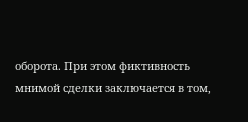оборота. При этом фиктивность мнимой сделки заключается в том,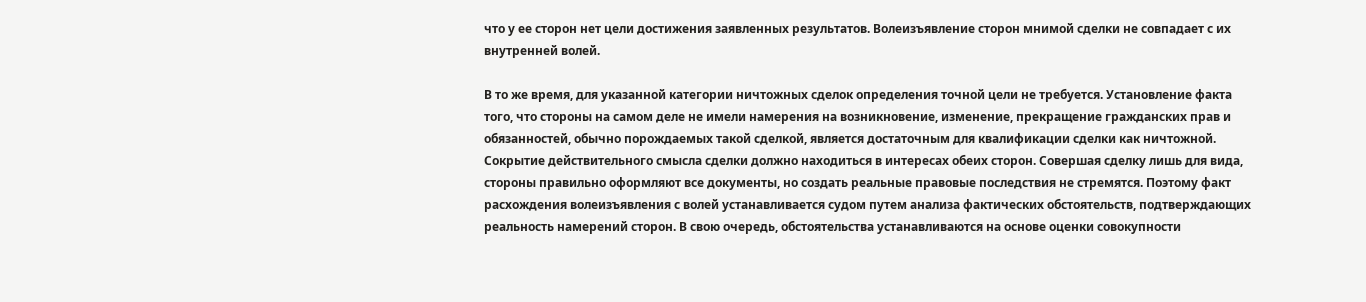что у ее сторон нет цели достижения заявленных результатов. Волеизъявление сторон мнимой сделки не совпадает с их внутренней волей.

В то же время, для указанной категории ничтожных сделок определения точной цели не требуется. Установление факта того, что стороны на самом деле не имели намерения на возникновение, изменение, прекращение гражданских прав и обязанностей, обычно порождаемых такой сделкой, является достаточным для квалификации сделки как ничтожной. Сокрытие действительного смысла сделки должно находиться в интересах обеих сторон. Совершая сделку лишь для вида, стороны правильно оформляют все документы, но создать реальные правовые последствия не стремятся. Поэтому факт расхождения волеизъявления с волей устанавливается судом путем анализа фактических обстоятельств, подтверждающих реальность намерений сторон. В свою очередь, обстоятельства устанавливаются на основе оценки совокупности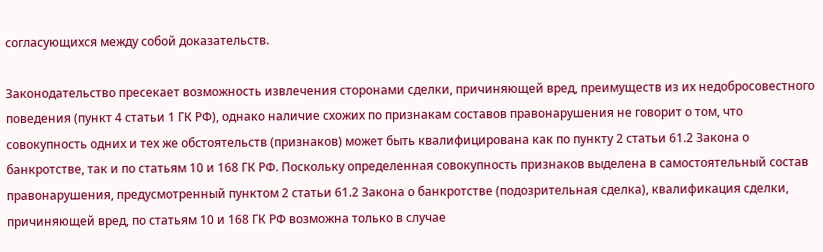согласующихся между собой доказательств.

Законодательство пресекает возможность извлечения сторонами сделки, причиняющей вред, преимуществ из их недобросовестного поведения (пункт 4 статьи 1 ГК РФ), однако наличие схожих по признакам составов правонарушения не говорит о том, что совокупность одних и тех же обстоятельств (признаков) может быть квалифицирована как по пункту 2 статьи 61.2 Закона о банкротстве, так и по статьям 10 и 168 ГК РФ. Поскольку определенная совокупность признаков выделена в самостоятельный состав правонарушения, предусмотренный пунктом 2 статьи 61.2 Закона о банкротстве (подозрительная сделка), квалификация сделки, причиняющей вред, по статьям 10 и 168 ГК РФ возможна только в случае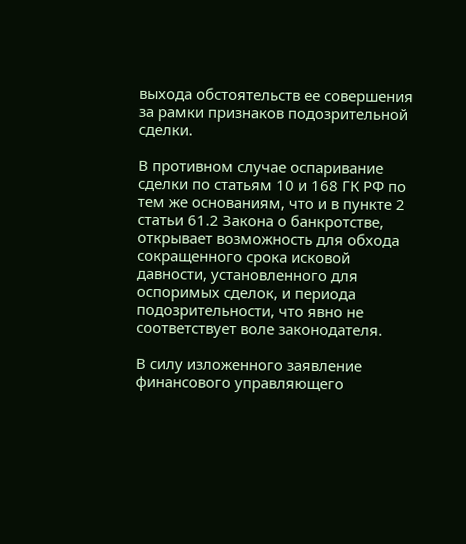выхода обстоятельств ее совершения за рамки признаков подозрительной сделки.

В противном случае оспаривание сделки по статьям 10 и 168 ГК РФ по тем же основаниям, что и в пункте 2 статьи 61.2 Закона о банкротстве, открывает возможность для обхода сокращенного срока исковой давности, установленного для оспоримых сделок, и периода подозрительности, что явно не соответствует воле законодателя.

В силу изложенного заявление финансового управляющего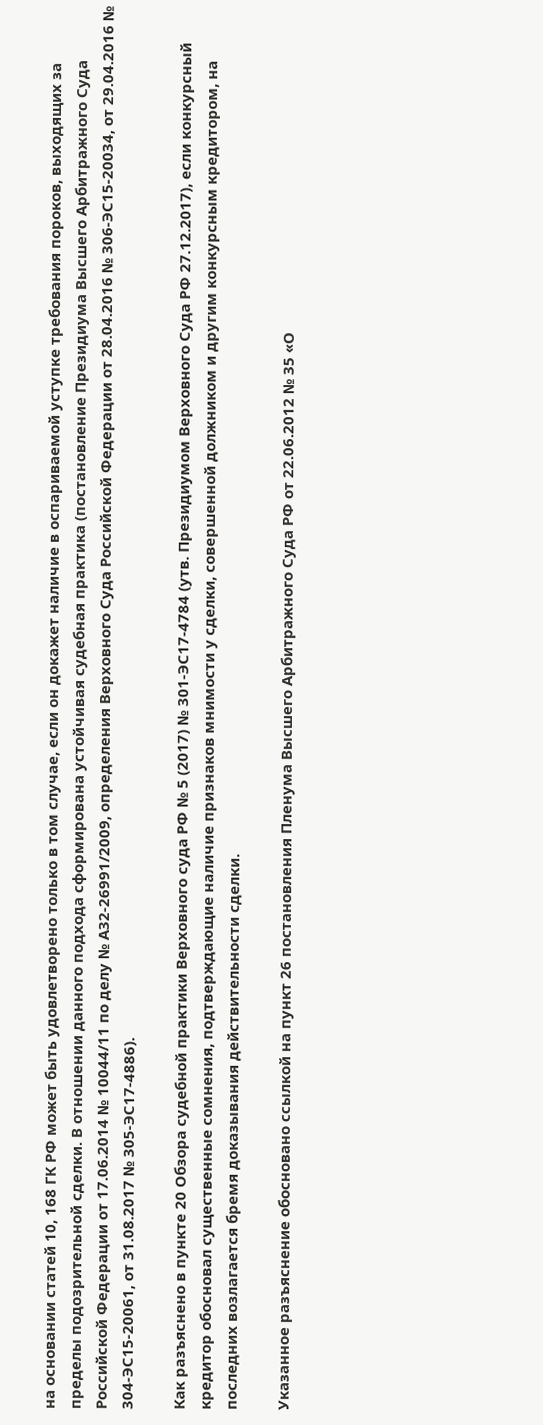на основании статей 10, 168 ГК РФ может быть удовлетворено только в том случае, если он докажет наличие в оспариваемой уступке требования пороков, выходящих за пределы подозрительной сделки. В отношении данного подхода сформирована устойчивая судебная практика (постановление Президиума Высшего Арбитражного Суда Российской Федерации от 17.06.2014 № 10044/11 по делу № А32-26991/2009, определения Верховного Суда Российской Федерации от 28.04.2016 № 306-ЭС15-20034, от 29.04.2016 № 304-ЭС15-20061, от 31.08.2017 № 305-ЭС17-4886).

Как разъяснено в пункте 20 Обзора судебной практики Верховного суда РФ № 5 (2017) № 301-ЭС17-4784 (утв. Президиумом Верховного Суда РФ 27.12.2017), если конкурсный кредитор обосновал существенные сомнения, подтверждающие наличие признаков мнимости у сделки, совершенной должником и другим конкурсным кредитором, на последних возлагается бремя доказывания действительности сделки.

Указанное разъяснение обосновано ссылкой на пункт 26 постановления Пленума Высшего Арбитражного Суда РФ от 22.06.2012 № 35 «О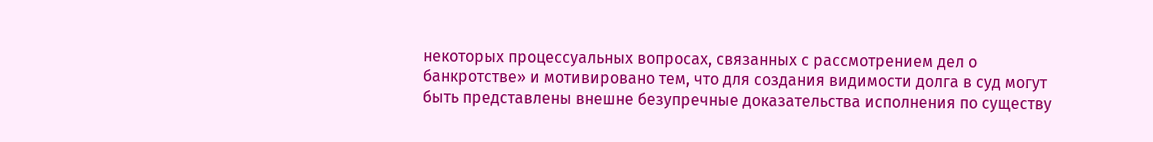некоторых процессуальных вопросах, связанных с рассмотрением дел о банкротстве» и мотивировано тем, что для создания видимости долга в суд могут быть представлены внешне безупречные доказательства исполнения по существу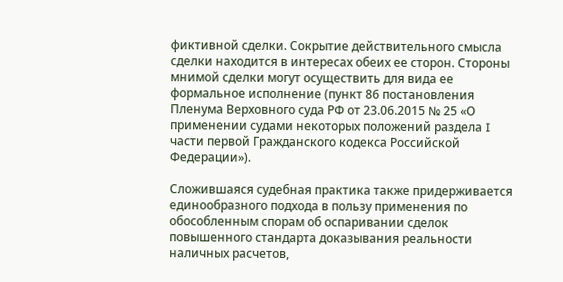фиктивной сделки. Сокрытие действительного смысла сделки находится в интересах обеих ее сторон. Стороны мнимой сделки могут осуществить для вида ее формальное исполнение (пункт 86 постановления Пленума Верховного суда РФ от 23.06.2015 № 25 «О применении судами некоторых положений раздела I части первой Гражданского кодекса Российской Федерации»).

Сложившаяся судебная практика также придерживается единообразного подхода в пользу применения по обособленным спорам об оспаривании сделок повышенного стандарта доказывания реальности наличных расчетов,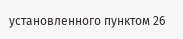установленного пунктом 26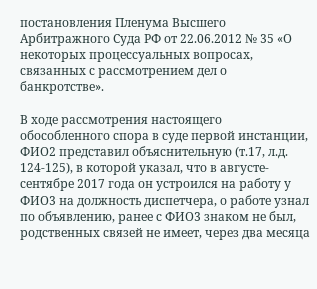постановления Пленума Высшего Арбитражного Суда РФ от 22.06.2012 № 35 «О некоторых процессуальных вопросах, связанных с рассмотрением дел о банкротстве».

В ходе рассмотрения настоящего обособленного спора в суде первой инстанции, ФИО2 представил объяснительную (т.17, л.д. 124-125), в которой указал, что в августе-сентябре 2017 года он устроился на работу у ФИО3 на должность диспетчера, о работе узнал по объявлению, ранее с ФИО3 знаком не был, родственных связей не имеет, через два месяца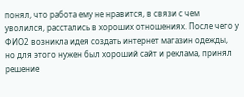понял, что работа ему не нравится, в связи с чем уволился, расстались в хороших отношениях. После чего у ФИО2 возникла идея создать интернет магазин одежды, но для этого нужен был хороший сайт и реклама, принял решение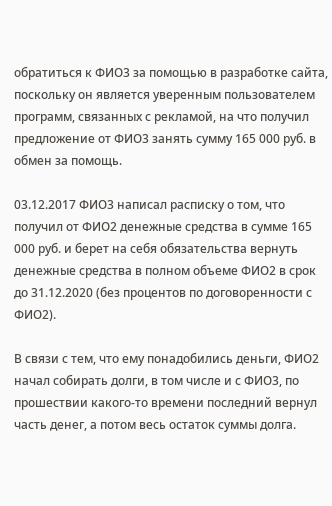обратиться к ФИО3 за помощью в разработке сайта, поскольку он является уверенным пользователем программ, связанных с рекламой, на что получил предложение от ФИО3 занять сумму 165 000 руб. в обмен за помощь.

03.12.2017 ФИО3 написал расписку о том, что получил от ФИО2 денежные средства в сумме 165 000 руб. и берет на себя обязательства вернуть денежные средства в полном объеме ФИО2 в срок до 31.12.2020 (без процентов по договоренности с ФИО2).

В связи с тем, что ему понадобились деньги, ФИО2 начал собирать долги, в том числе и с ФИО3, по прошествии какого-то времени последний вернул часть денег, а потом весь остаток суммы долга.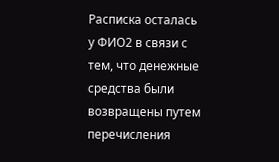Расписка осталась у ФИО2 в связи с тем, что денежные средства были возвращены путем перечисления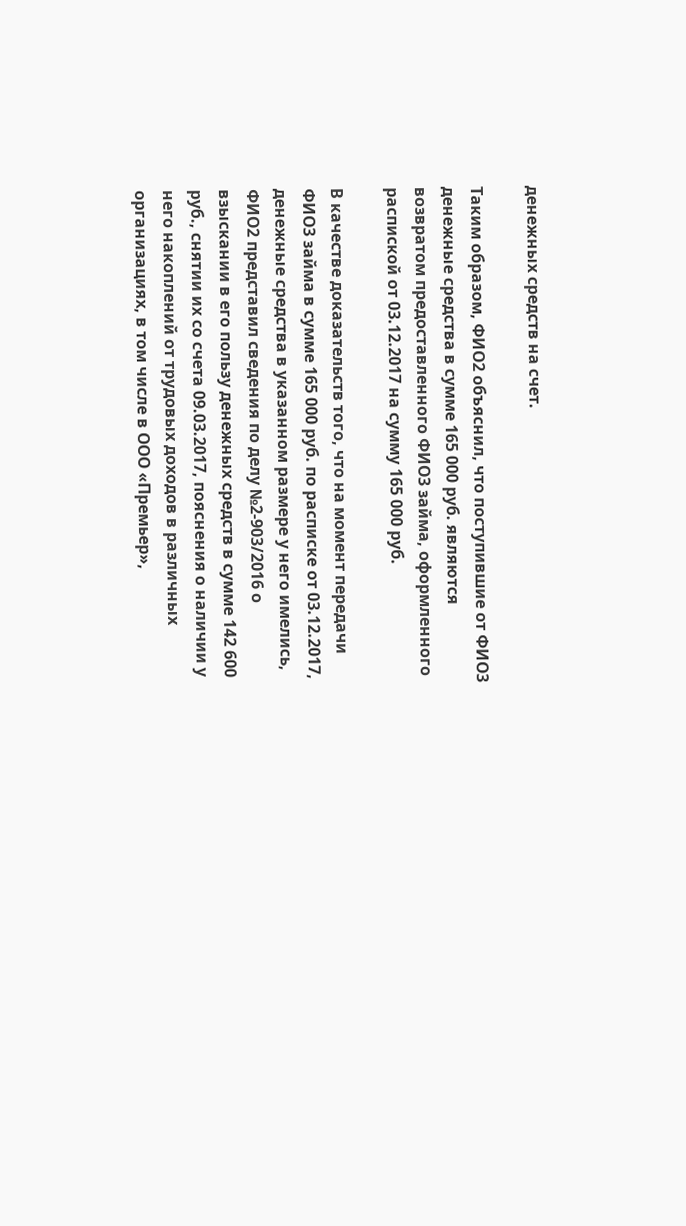денежных средств на счет.

Таким образом, ФИО2 объяснил, что поступившие от ФИО3 денежные средства в сумме 165 000 руб. являются возвратом предоставленного ФИО3 займа, оформленного распиской от 03.12.2017 на сумму 165 000 руб.

В качестве доказательств того, что на момент передачи ФИО3 займа в сумме 165 000 руб. по расписке от 03.12.2017, денежные средства в указанном размере у него имелись, ФИО2 представил сведения по делу №2-903/2016 о взыскании в его пользу денежных средств в сумме 142 600 руб., снятии их со счета 09.03.2017, пояснения о наличии у него накоплений от трудовых доходов в различных организациях, в том числе в ООО «Премьер»,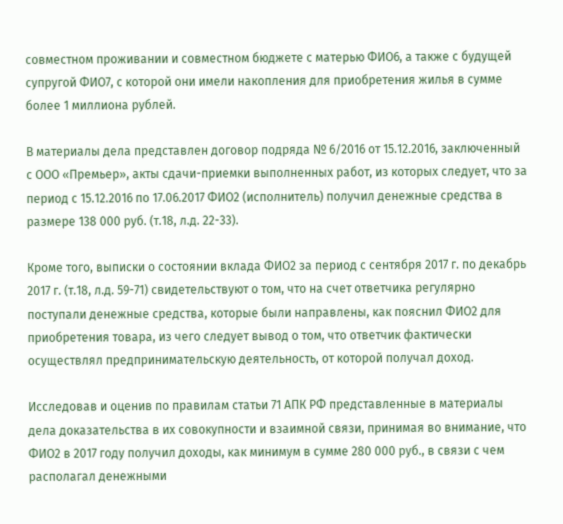совместном проживании и совместном бюджете с матерью ФИО6, а также с будущей супругой ФИО7, с которой они имели накопления для приобретения жилья в сумме более 1 миллиона рублей.

В материалы дела представлен договор подряда № 6/2016 от 15.12.2016, заключенный с ООО «Премьер», акты сдачи-приемки выполненных работ, из которых следует, что за период с 15.12.2016 по 17.06.2017 ФИО2 (исполнитель) получил денежные средства в размере 138 000 руб. (т.18, л.д. 22-33).

Кроме того, выписки о состоянии вклада ФИО2 за период с сентября 2017 г. по декабрь 2017 г. (т.18, л.д. 59-71) свидетельствуют о том, что на счет ответчика регулярно поступали денежные средства, которые были направлены, как пояснил ФИО2 для приобретения товара, из чего следует вывод о том, что ответчик фактически осуществлял предпринимательскую деятельность, от которой получал доход.

Исследовав и оценив по правилам статьи 71 АПК РФ представленные в материалы дела доказательства в их совокупности и взаимной связи, принимая во внимание, что ФИО2 в 2017 году получил доходы, как минимум в сумме 280 000 руб., в связи с чем располагал денежными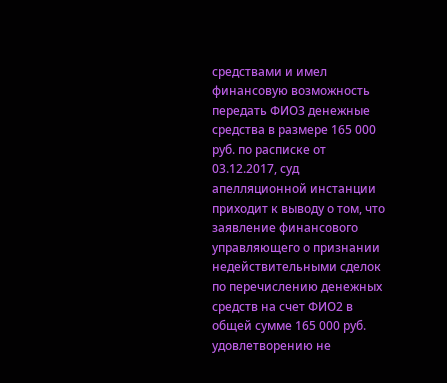средствами и имел финансовую возможность передать ФИО3 денежные средства в размере 165 000 руб. по расписке от 03.12.2017, суд апелляционной инстанции приходит к выводу о том, что заявление финансового управляющего о признании недействительными сделок по перечислению денежных средств на счет ФИО2 в общей сумме 165 000 руб. удовлетворению не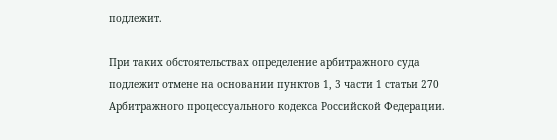подлежит.

При таких обстоятельствах определение арбитражного суда подлежит отмене на основании пунктов 1, 3 части 1 статьи 270 Арбитражного процессуального кодекса Российской Федерации.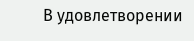В удовлетворении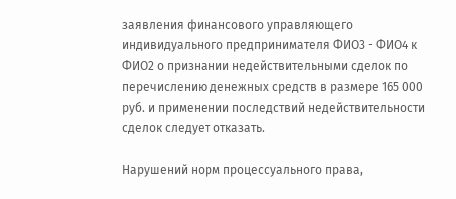заявления финансового управляющего индивидуального предпринимателя ФИО3 - ФИО4 к ФИО2 о признании недействительными сделок по перечислению денежных средств в размере 165 000 руб. и применении последствий недействительности сделок следует отказать.

Нарушений норм процессуального права,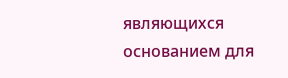являющихся основанием для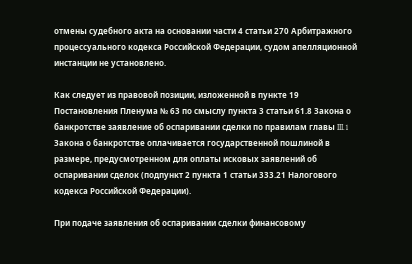отмены судебного акта на основании части 4 статьи 270 Арбитражного процессуального кодекса Российской Федерации, судом апелляционной инстанции не установлено.

Как следует из правовой позиции, изложенной в пункте 19 Постановления Пленума № 63 по смыслу пункта 3 статьи 61.8 Закона о банкротстве заявление об оспаривании сделки по правилам главы III.1 Закона о банкротстве оплачивается государственной пошлиной в размере, предусмотренном для оплаты исковых заявлений об оспаривании сделок (подпункт 2 пункта 1 статьи 333.21 Налогового кодекса Российской Федерации).

При подаче заявления об оспаривании сделки финансовому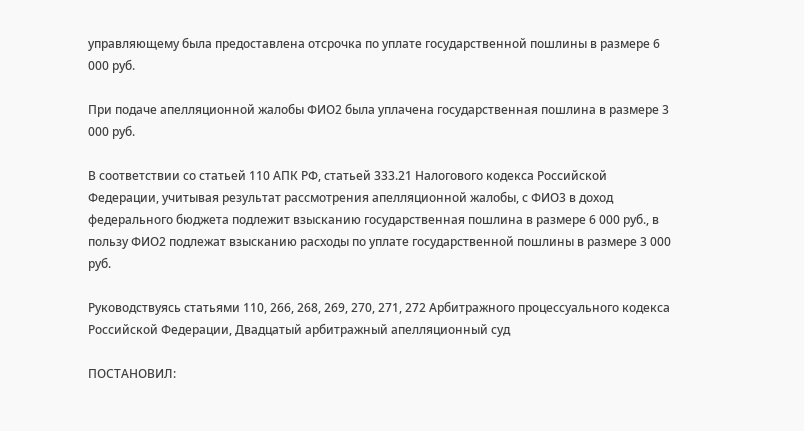управляющему была предоставлена отсрочка по уплате государственной пошлины в размере 6 000 руб.

При подаче апелляционной жалобы ФИО2 была уплачена государственная пошлина в размере 3 000 руб.

В соответствии со статьей 110 АПК РФ, статьей 333.21 Налогового кодекса Российской Федерации, учитывая результат рассмотрения апелляционной жалобы, с ФИО3 в доход федерального бюджета подлежит взысканию государственная пошлина в размере 6 000 руб., в пользу ФИО2 подлежат взысканию расходы по уплате государственной пошлины в размере 3 000 руб.

Руководствуясь статьями 110, 266, 268, 269, 270, 271, 272 Арбитражного процессуального кодекса Российской Федерации, Двадцатый арбитражный апелляционный суд

ПОСТАНОВИЛ: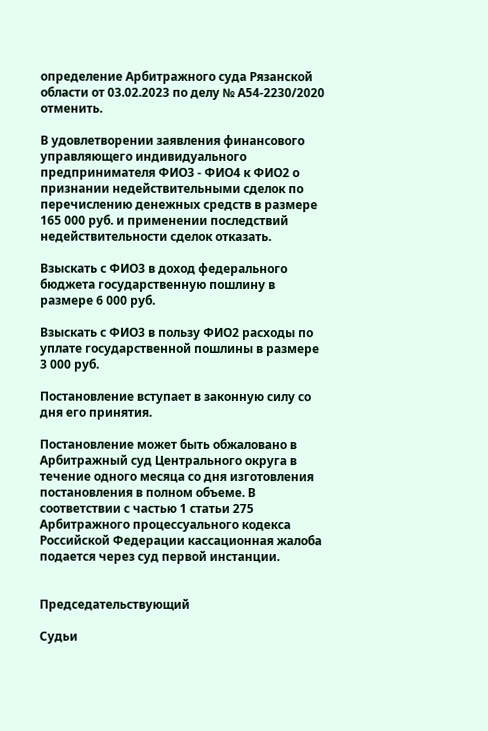определение Арбитражного суда Рязанской области от 03.02.2023 по делу № А54-2230/2020 отменить.

В удовлетворении заявления финансового управляющего индивидуального предпринимателя ФИО3 - ФИО4 к ФИО2 о признании недействительными сделок по перечислению денежных средств в размере 165 000 руб. и применении последствий недействительности сделок отказать.

Взыскать с ФИО3 в доход федерального бюджета государственную пошлину в размере 6 000 руб.

Взыскать с ФИО3 в пользу ФИО2 расходы по уплате государственной пошлины в размере 3 000 руб.

Постановление вступает в законную силу со дня его принятия.

Постановление может быть обжаловано в Арбитражный суд Центрального округа в течение одного месяца со дня изготовления постановления в полном объеме. В соответствии с частью 1 статьи 275 Арбитражного процессуального кодекса Российской Федерации кассационная жалоба подается через суд первой инстанции.


Председательствующий

Судьи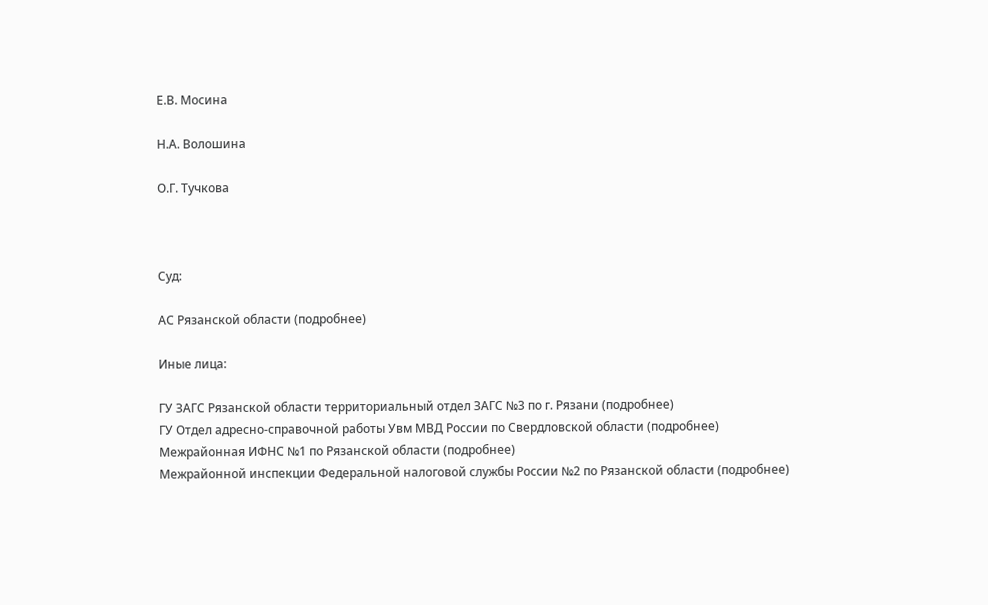Е.В. Мосина

Н.А. Волошина

О.Г. Тучкова



Суд:

АС Рязанской области (подробнее)

Иные лица:

ГУ ЗАГС Рязанской области территориальный отдел ЗАГС №3 по г. Рязани (подробнее)
ГУ Отдел адресно-справочной работы Увм МВД России по Свердловской области (подробнее)
Межрайонная ИФНС №1 по Рязанской области (подробнее)
Межрайонной инспекции Федеральной налоговой службы России №2 по Рязанской области (подробнее)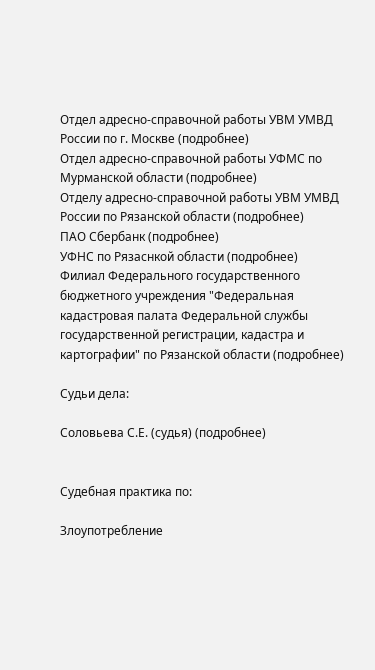Отдел адресно-справочной работы УВМ УМВД России по г. Москве (подробнее)
Отдел адресно-справочной работы УФМС по Мурманской области (подробнее)
Отделу адресно-справочной работы УВМ УМВД России по Рязанской области (подробнее)
ПАО Сбербанк (подробнее)
УФНС по Рязаснкой области (подробнее)
Филиал Федерального государственного бюджетного учреждения "Федеральная кадастровая палата Федеральной службы государственной регистрации, кадастра и картографии" по Рязанской области (подробнее)

Судьи дела:

Соловьева С.Е. (судья) (подробнее)


Судебная практика по:

Злоупотребление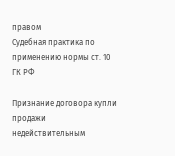правом
Судебная практика по применению нормы ст. 10 ГК РФ

Признание договора купли продажи недействительным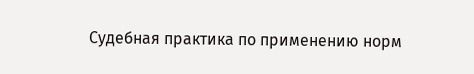Судебная практика по применению норм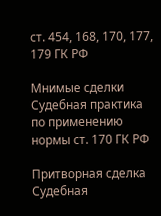ст. 454, 168, 170, 177, 179 ГК РФ

Мнимые сделки
Судебная практика по применению нормы ст. 170 ГК РФ

Притворная сделка
Судебная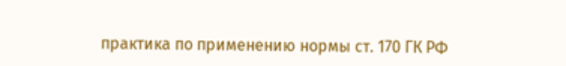практика по применению нормы ст. 170 ГК РФ